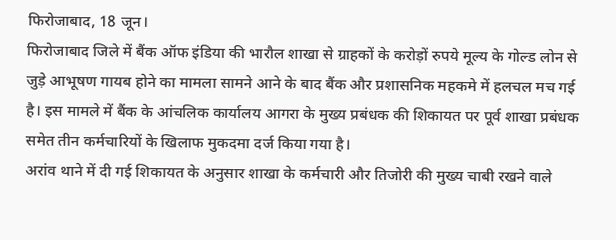फिरोजाबाद, 18 जून।
फिरोजाबाद जिले में बैंक ऑफ इंडिया की भारौल शाखा से ग्राहकों के करोड़ों रुपये मूल्य के गोल्ड लोन से जुड़े आभूषण गायब होने का मामला सामने आने के बाद बैंक और प्रशासनिक महकमे में हलचल मच गई है। इस मामले में बैंक के आंचलिक कार्यालय आगरा के मुख्य प्रबंधक की शिकायत पर पूर्व शाखा प्रबंधक समेत तीन कर्मचारियों के खिलाफ मुकदमा दर्ज किया गया है।
अरांव थाने में दी गई शिकायत के अनुसार शाखा के कर्मचारी और तिजोरी की मुख्य चाबी रखने वाले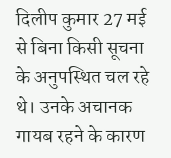दिलीप कुमार 27 मई से बिना किसी सूचना के अनुपस्थित चल रहे थे। उनके अचानक गायब रहने के कारण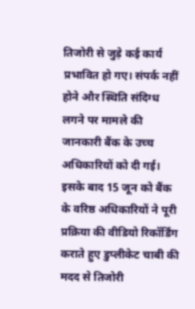तिजोरी से जुड़े कई कार्य प्रभावित हो गए। संपर्क नहीं होने और स्थिति संदिग्ध लगने पर मामले की जानकारी बैंक के उच्च अधिकारियों को दी गई।
इसके बाद 15 जून को बैंक के वरिष्ठ अधिकारियों ने पूरी प्रक्रिया की वीडियो रिकॉर्डिंग कराते हुए डुप्लीकेट चाबी की मदद से तिजोरी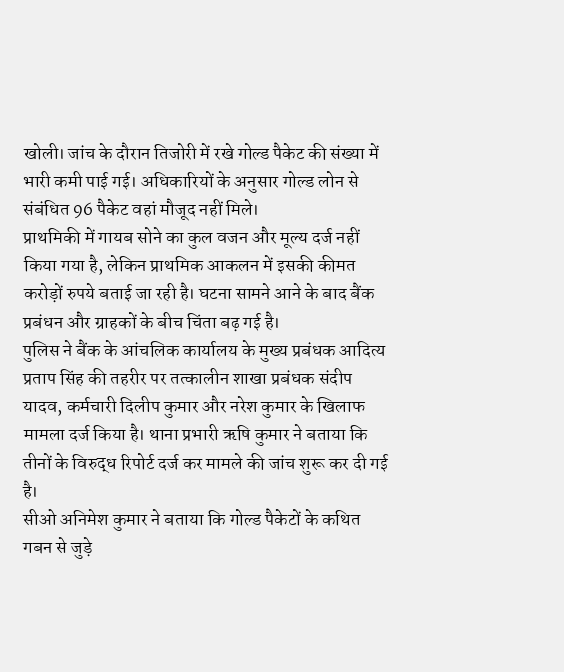खोली। जांच के दौरान तिजोरी में रखे गोल्ड पैकेट की संख्या में भारी कमी पाई गई। अधिकारियों के अनुसार गोल्ड लोन से संबंधित 96 पैकेट वहां मौजूद नहीं मिले।
प्राथमिकी में गायब सोने का कुल वजन और मूल्य दर्ज नहीं किया गया है, लेकिन प्राथमिक आकलन में इसकी कीमत करोड़ों रुपये बताई जा रही है। घटना सामने आने के बाद बैंक प्रबंधन और ग्राहकों के बीच चिंता बढ़ गई है।
पुलिस ने बैंक के आंचलिक कार्यालय के मुख्य प्रबंधक आदित्य प्रताप सिंह की तहरीर पर तत्कालीन शाखा प्रबंधक संदीप यादव, कर्मचारी दिलीप कुमार और नरेश कुमार के खिलाफ मामला दर्ज किया है। थाना प्रभारी ऋषि कुमार ने बताया कि तीनों के विरुद्ध रिपोर्ट दर्ज कर मामले की जांच शुरू कर दी गई है।
सीओ अनिमेश कुमार ने बताया कि गोल्ड पैकेटों के कथित गबन से जुड़े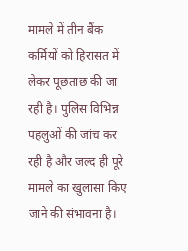मामले में तीन बैंक कर्मियों को हिरासत में लेकर पूछताछ की जा रही है। पुलिस विभिन्न पहलुओं की जांच कर रही है और जल्द ही पूरे मामले का खुलासा किए जाने की संभावना है।